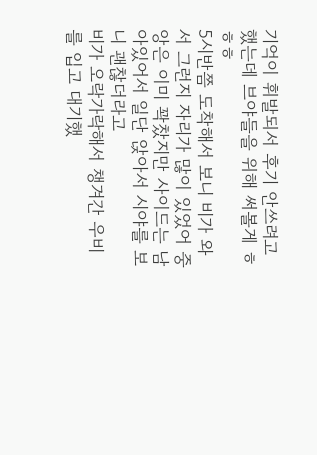기억이 휘발되서 후기 안쓰려고 했는데 브야들을 위해 써볼게 ㅎㅎㅎ
5시반쯤 도착해서 보니 비가 와서 그런지 자리가 많이 있었어 중앙은 이미 꽉찼지만 사이드는 남아있어서 일단 앉아서 시야를 보니 괜찮더라고
비가 오락가락해서 챙겨간 우비를 입고 대기했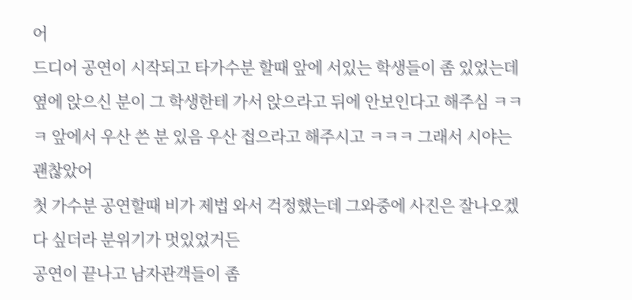어
드디어 공연이 시작되고 타가수분 할때 앞에 서있는 학생들이 좀 있었는데 옆에 앉으신 분이 그 학생한테 가서 앉으라고 뒤에 안보인다고 해주심 ㅋㅋㅋ 앞에서 우산 쓴 분 있음 우산 접으라고 해주시고 ㅋㅋㅋ 그래서 시야는 괜찮았어
첫 가수분 공연할때 비가 제법 와서 걱정했는데 그와중에 사진은 잘나오겠다 싶더라 분위기가 멋있었거든
공연이 끝나고 남자관객들이 좀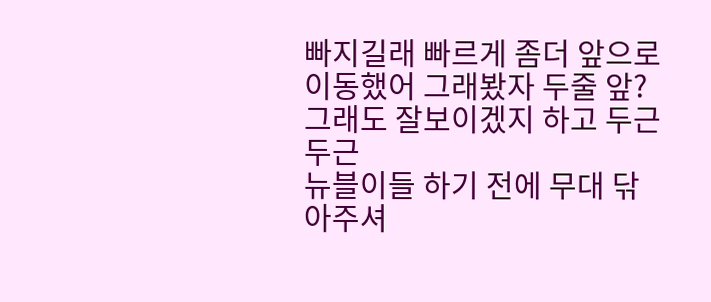빠지길래 빠르게 좀더 앞으로 이동했어 그래봤자 두줄 앞? 그래도 잘보이겠지 하고 두근두근
뉴블이들 하기 전에 무대 닦아주셔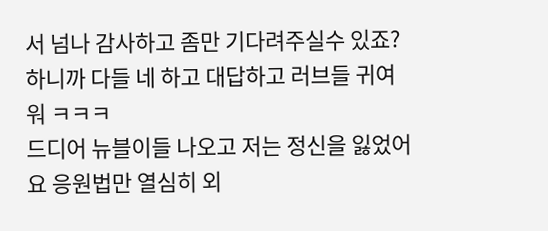서 넘나 감사하고 좀만 기다려주실수 있죠? 하니까 다들 네 하고 대답하고 러브들 귀여워 ㅋㅋㅋ
드디어 뉴블이들 나오고 저는 정신을 잃었어요 응원법만 열심히 외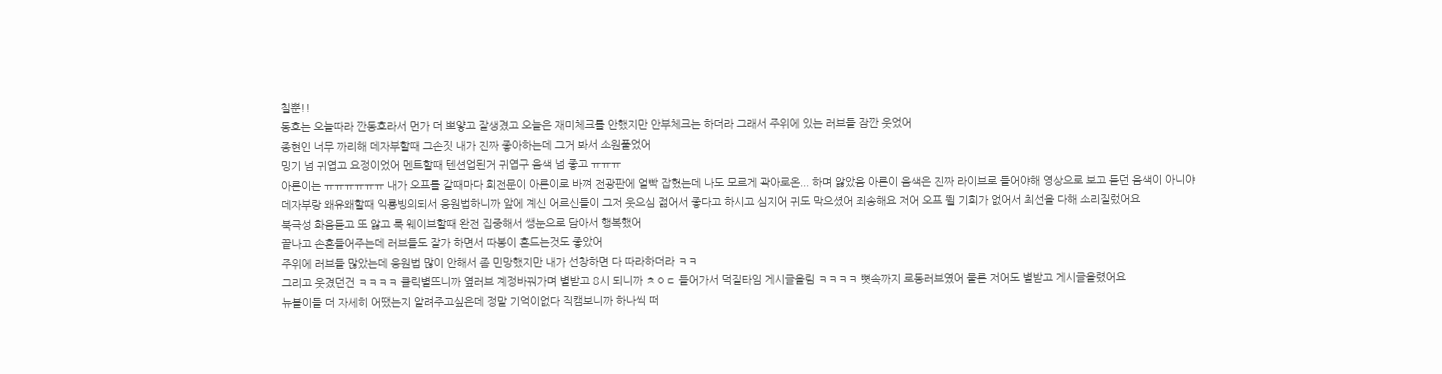칠뿐!!
동호는 오늘따라 깐동호라서 먼가 더 뽀얗고 잘생겼고 오늘은 재미체크를 안했지만 안부체크는 하더라 그래서 주위에 있는 러브들 잠깐 웃었어
종현인 너무 까리해 데자부할때 그손짓 내가 진짜 좋아하는데 그거 봐서 소원풀었어
밍기 넘 귀엽고 요정이었어 멘트할때 텐션업된거 귀엽구 음색 넘 좋고 ㅠㅠㅠ
아론이는 ㅠㅠㅠㅠㅠㅠ 내가 오프를 갈때마다 회전문이 아론이로 바껴 전광판에 얼빡 잡혔는데 나도 모르게 곽아로온... 하며 앓았음 아론이 음색은 진짜 라이브로 들어야해 영상으로 보고 듣던 음색이 아니야
데자부랑 왜유왜할때 익룡빙의되서 응원법하니까 앞에 계신 어르신들이 그저 웃으심 젊어서 좋다고 하시고 심지어 귀도 막으셨어 죄송해요 저어 오프 뛸 기회가 없어서 최선을 다해 소리질렀어요
북극성 화음듣고 또 앓고 룩 웨이브할때 완전 집중해서 쌩눈으로 담아서 행복했어
끝나고 손흔들어주는데 러브들도 잘가 하면서 따봉이 흔드는것도 좋았어
주위에 러브들 많았는데 응원법 많이 안해서 좀 민망했지만 내가 선창하면 다 따라하더라 ㅋㅋ
그리고 웃겼던건 ㅋㅋㅋㅋ 클릭별뜨니까 옆러브 계정바꿔가며 별받고 8시 되니까 ㅊㅇㄷ 들어가서 덕질타임 게시글올림 ㅋㅋㅋㅋ 뼛속까지 로동러브였어 물론 저어도 별받고 게시글올렸어요
뉴블이들 더 자세히 어땠는지 알려주고싶은데 정말 기억이없다 직캠보니까 하나씩 떠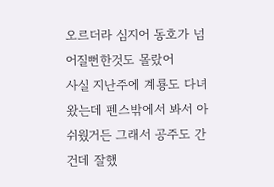오르더라 심지어 동호가 넘어질뻔한것도 몰랐어
사실 지난주에 계룡도 다녀왔는데 펜스밖에서 봐서 아쉬웠거든 그래서 공주도 간건데 잘했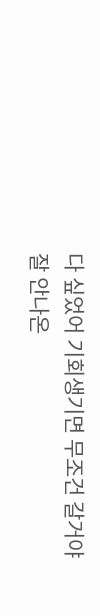다 싶었어 기회생기면 무조건 갈거야
잘 안나온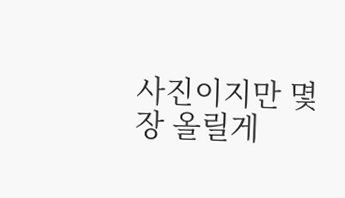사진이지만 몇장 올릴게